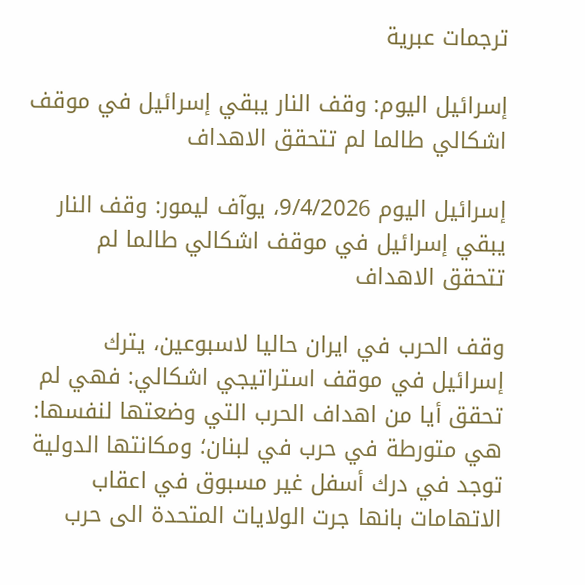ترجمات عبرية

إسرائيل اليوم: وقف النار يبقي إسرائيل في موقف اشكالي طالما لم تتحقق الاهداف

إسرائيل اليوم 9/4/2026، يوآف ليمور: وقف النار يبقي إسرائيل في موقف اشكالي طالما لم تتحقق الاهداف

وقف الحرب في ايران حاليا لاسبوعين، يترك إسرائيل في موقف استراتيجي اشكالي: فهي لم تحقق أيا من اهداف الحرب التي وضعتها لنفسها: هي متورطة في حرب في لبنان؛ ومكانتها الدولية توجد في درك أسفل غير مسبوق في اعقاب الاتهامات بانها جرت الولايات المتحدة الى حرب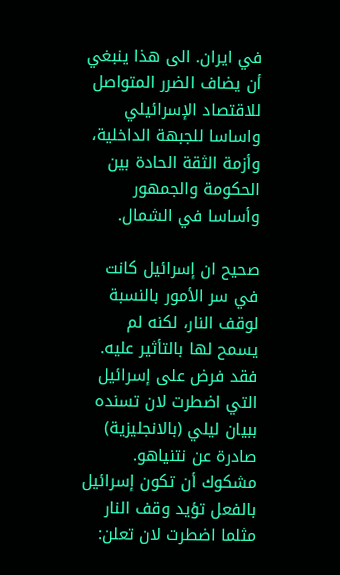في ايران. الى هذا ينبغي أن يضاف الضرر المتواصل للاقتصاد الإسرائيلي واساسا للجبهة الداخلية، وأزمة الثقة الحادة بين الحكومة والجمهور وأساسا في الشمال.

صحيح ان إسرائيل كانت في سر الأمور بالنسبة لوقف النار، لكنه لم يسمح لها بالتأثير عليه. فقد فرض على إسرائيل التي اضطرت لان تسنده ببيان ليلي (بالانجليزية) صادرة عن نتنياهو. مشكوك أن تكون إسرائيل بالفعل تؤيد وقف النار مثلما اضطرت لان تعلن: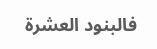فالبنود العشرة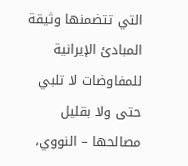التي تتضمنها وثيقة المبادئ الإيرانية للمفاوضات لا تلبي حتى ولا بقليل مصالحها – النووي،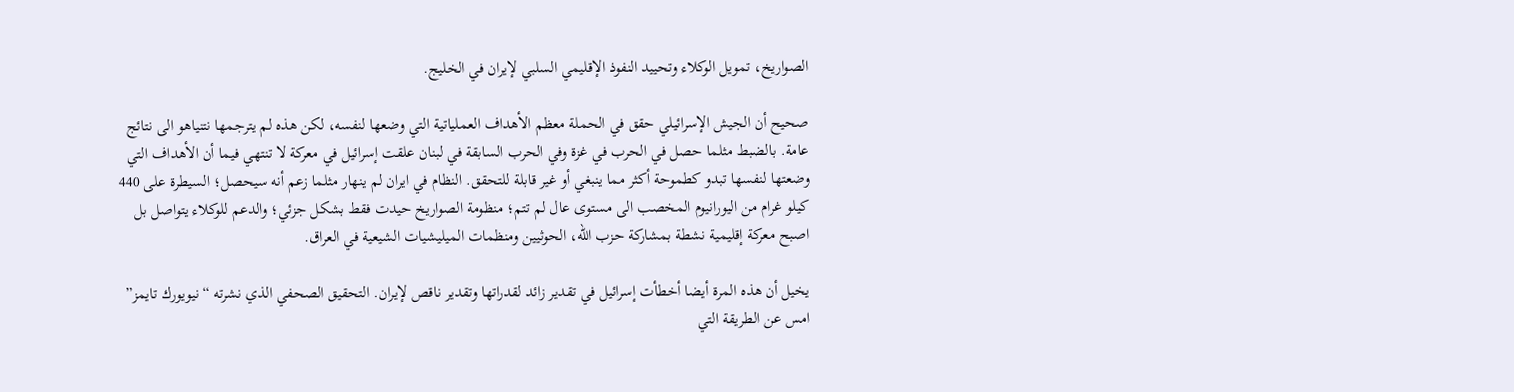الصواريخ، تمويل الوكلاء وتحييد النفوذ الإقليمي السلبي لإيران في الخليج.

صحيح أن الجيش الإسرائيلي حقق في الحملة معظم الأهداف العملياتية التي وضعها لنفسه، لكن هذه لم يترجمها نتنياهو الى نتائج عامة. بالضبط مثلما حصل في الحرب في غزة وفي الحرب السابقة في لبنان علقت إسرائيل في معركة لا تنتهي فيما أن الأهداف التي وضعتها لنفسها تبدو كطموحة أكثر مما ينبغي أو غير قابلة للتحقق. النظام في ايران لم ينهار مثلما زعم أنه سيحصل؛ السيطرة على 440 كيلو غرام من اليورانيوم المخصب الى مستوى عال لم تتم؛ منظومة الصواريخ حيدت فقط بشكل جزئي؛ والدعم للوكلاء يتواصل بل اصبح معركة إقليمية نشطة بمشاركة حزب الله، الحوثيين ومنظمات الميليشيات الشيعية في العراق.

يخيل أن هذه المرة أيضا أخطأت إسرائيل في تقدير زائد لقدراتها وتقدير ناقص لإيران. التحقيق الصحفي الذي نشرته “نيويورك تايمز” امس عن الطريقة التي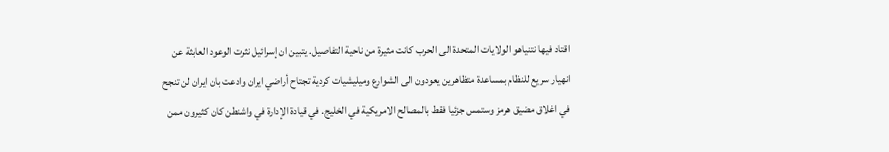اقتاد فيها نتنياهو الولايات المتحدة الى الحرب كانت مثيرة من ناحية التفاصيل. يتبين ان إسرائيل نثرت الوعود العابثة عن انهيار سريع للنظام بمساعدة متظاهرين يعودون الى الشوارع وميليشيات كردية تجتاح أراضي ايران وادعت بان ايران لن تنجح في اغلاق مضيق هرمز وستمس جزئيا فقط بالمصالح الامريكية في الخليج. في قيادة الإدارة في واشنطن كان كثيرون ممن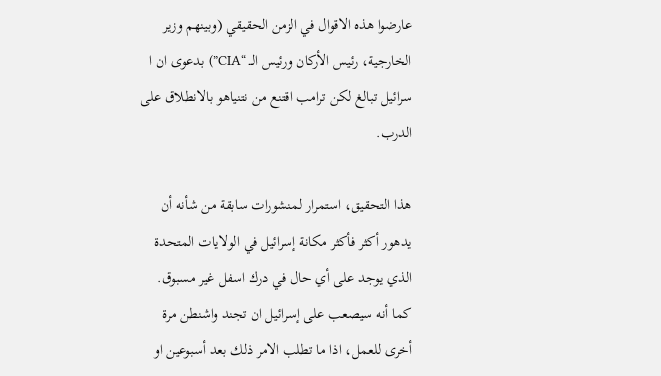عارضوا هذه الاقوال في الزمن الحقيقي (وبينهم وزير الخارجية، رئيس الأركان ورئيس الــ “CIA”) بدعوى ان ا سرائيل تبالغ لكن ترامب اقتنع من نتنياهو بالانطلاق على الدرب.

هذا التحقيق، استمرار لمنشورات سابقة من شأنه أن يدهور أكثر فأكثر مكانة إسرائيل في الولايات المتحدة الذي يوجد على أي حال في درك اسفل غير مسبوق. كما أنه سيصعب على إسرائيل ان تجند واشنطن مرة أخرى للعمل، اذا ما تطلب الامر ذلك بعد أسبوعين او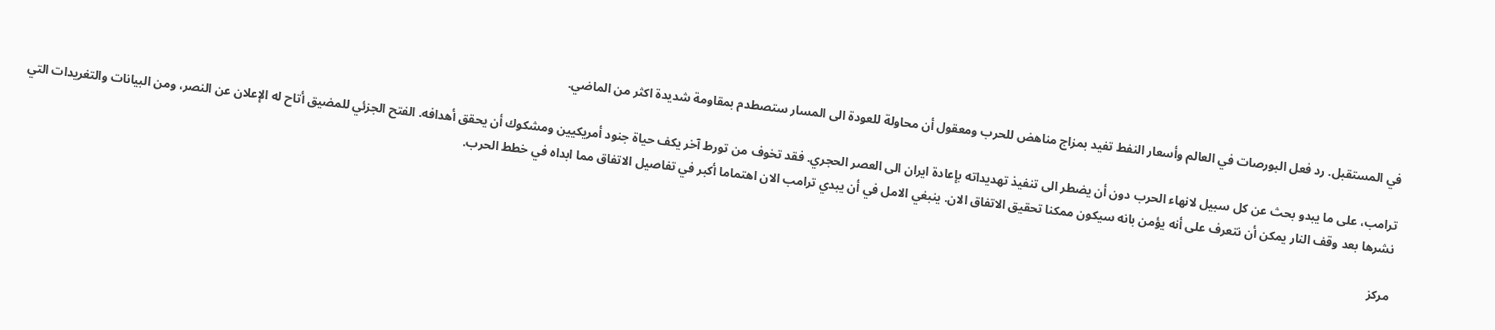في المستقبل. رد فعل البورصات في العالم وأسعار النفط تفيد بمزاج مناهض للحرب ومعقول أن محاولة للعودة الى المسار ستصطدم بمقاومة شديدة اكثر من الماضي.

ترامب، على ما يبدو بحث عن كل سبيل لانهاء الحرب دون أن يضطر الى تنفيذ تهديداته بإعادة ايران الى العصر الحجري. فقد تخوف من تورط آخر يكف حياة جنود أمريكيين ومشكوك أن يحقق أهدافه. الفتح الجزئي للمضيق أتاح له الإعلان عن النصر، ومن البيانات والتغريدات التي نشرها بعد وقف النار يمكن أن نتعرف على أنه يؤمن بانه سيكون ممكنا تحقيق الاتفاق الان. ينبغي الامل في أن يبدي ترامب الان اهتماما أكبر في تفاصيل الاتفاق مما ابداه في خطط الحرب.

مركز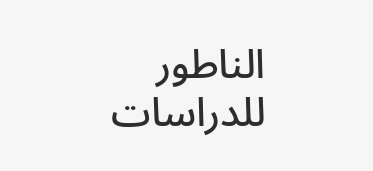الناطور للدراسات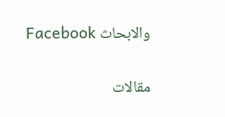والابحاث Facebook

مقالات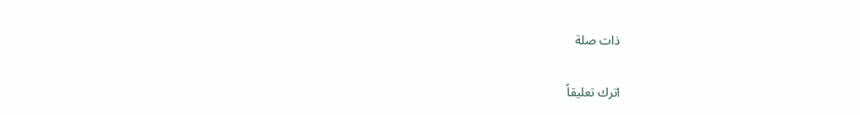ذات صلة

اترك تعليقاً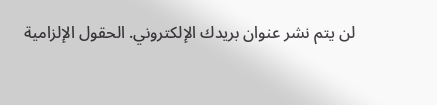لن يتم نشر عنوان بريدك الإلكتروني. الحقول الإلزامية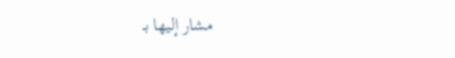مشار إليها بـ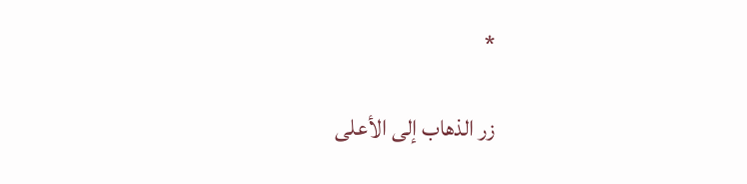*

زر الذهاب إلى الأعلى